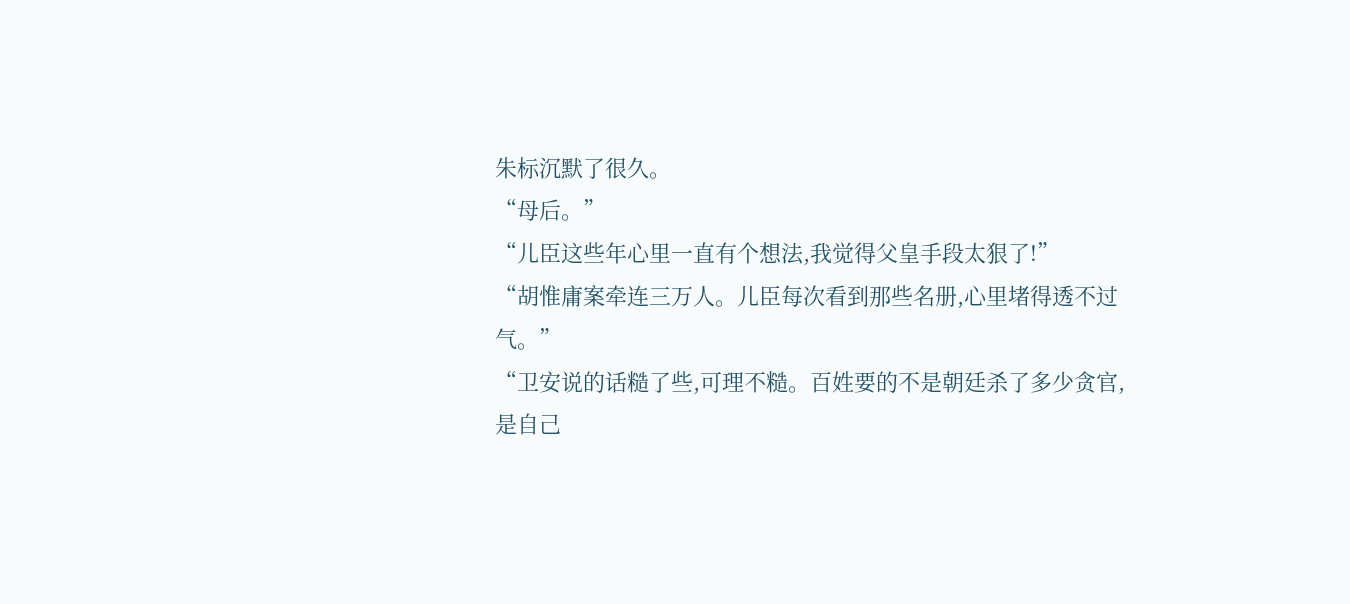朱标沉默了很久。
“母后。”
“儿臣这些年心里一直有个想法,我觉得父皇手段太狠了!”
“胡惟庸案牵连三万人。儿臣每次看到那些名册,心里堵得透不过气。”
“卫安说的话糙了些,可理不糙。百姓要的不是朝廷杀了多少贪官,是自己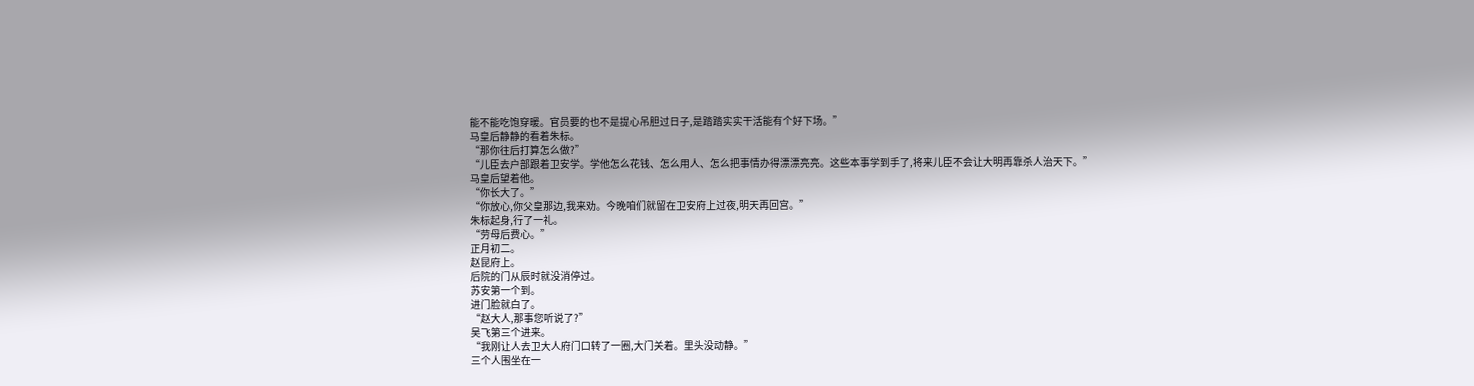能不能吃饱穿暖。官员要的也不是提心吊胆过日子,是踏踏实实干活能有个好下场。”
马皇后静静的看着朱标。
“那你往后打算怎么做?”
“儿臣去户部跟着卫安学。学他怎么花钱、怎么用人、怎么把事情办得漂漂亮亮。这些本事学到手了,将来儿臣不会让大明再靠杀人治天下。”
马皇后望着他。
“你长大了。”
“你放心,你父皇那边,我来劝。今晚咱们就留在卫安府上过夜,明天再回宫。”
朱标起身,行了一礼。
“劳母后费心。”
正月初二。
赵昆府上。
后院的门从辰时就没消停过。
苏安第一个到。
进门脸就白了。
“赵大人,那事您听说了?”
吴飞第三个进来。
“我刚让人去卫大人府门口转了一圈,大门关着。里头没动静。”
三个人围坐在一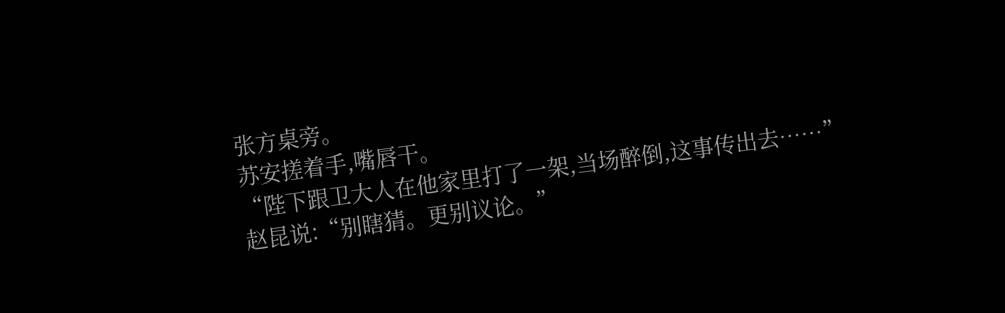张方桌旁。
苏安搓着手,嘴唇干。
“陛下跟卫大人在他家里打了一架,当场醉倒,这事传出去……”
赵昆说:“别瞎猜。更别议论。”